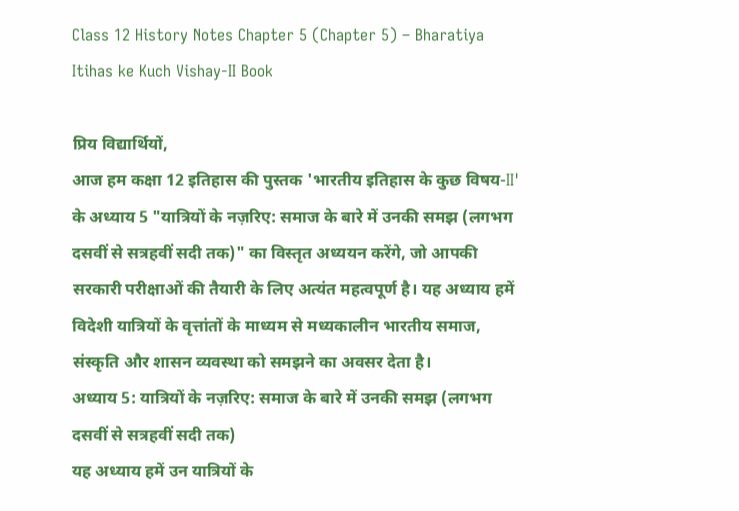Class 12 History Notes Chapter 5 (Chapter 5) – Bharatiya Itihas ke Kuch Vishay-II Book

प्रिय विद्यार्थियों,
आज हम कक्षा 12 इतिहास की पुस्तक 'भारतीय इतिहास के कुछ विषय-II' के अध्याय 5 "यात्रियों के नज़रिए: समाज के बारे में उनकी समझ (लगभग दसवीं से सत्रहवीं सदी तक)" का विस्तृत अध्ययन करेंगे, जो आपकी सरकारी परीक्षाओं की तैयारी के लिए अत्यंत महत्वपूर्ण है। यह अध्याय हमें विदेशी यात्रियों के वृत्तांतों के माध्यम से मध्यकालीन भारतीय समाज, संस्कृति और शासन व्यवस्था को समझने का अवसर देता है।
अध्याय 5: यात्रियों के नज़रिए: समाज के बारे में उनकी समझ (लगभग दसवीं से सत्रहवीं सदी तक)
यह अध्याय हमें उन यात्रियों के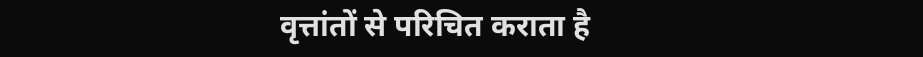वृत्तांतों से परिचित कराता है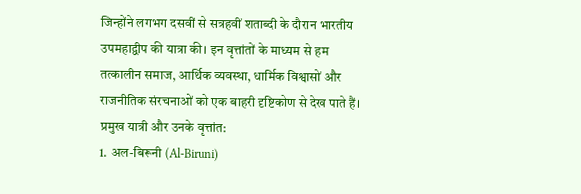जिन्होंने लगभग दसवीं से सत्रहवीं शताब्दी के दौरान भारतीय उपमहाद्वीप की यात्रा की। इन वृत्तांतों के माध्यम से हम तत्कालीन समाज, आर्थिक व्यवस्था, धार्मिक विश्वासों और राजनीतिक संरचनाओं को एक बाहरी दृष्टिकोण से देख पाते हैं।
प्रमुख यात्री और उनके वृत्तांत:
1. अल-बिरूनी (Al-Biruni)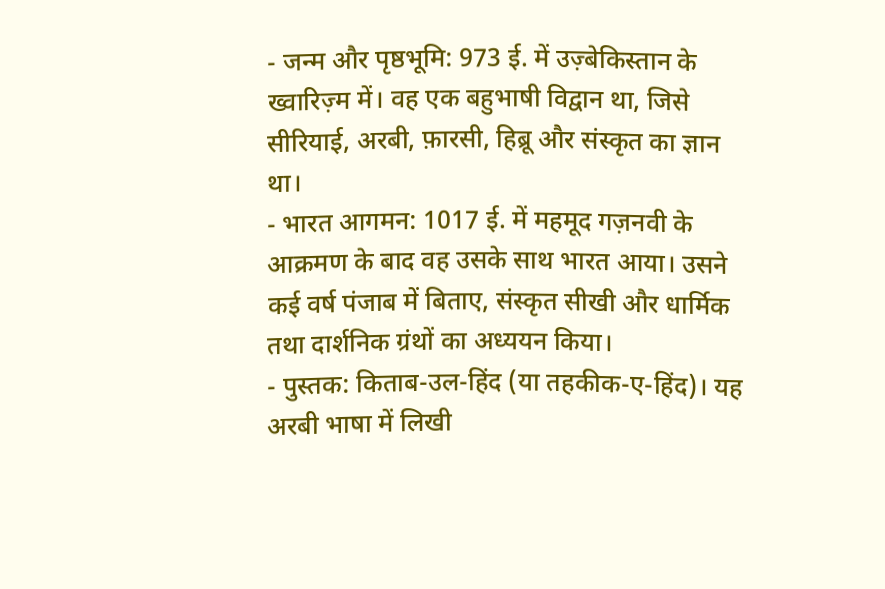- जन्म और पृष्ठभूमि: 973 ई. में उज़्बेकिस्तान के ख्वारिज़्म में। वह एक बहुभाषी विद्वान था, जिसे सीरियाई, अरबी, फ़ारसी, हिब्रू और संस्कृत का ज्ञान था।
- भारत आगमन: 1017 ई. में महमूद गज़नवी के आक्रमण के बाद वह उसके साथ भारत आया। उसने कई वर्ष पंजाब में बिताए, संस्कृत सीखी और धार्मिक तथा दार्शनिक ग्रंथों का अध्ययन किया।
- पुस्तक: किताब-उल-हिंद (या तहकीक-ए-हिंद)। यह अरबी भाषा में लिखी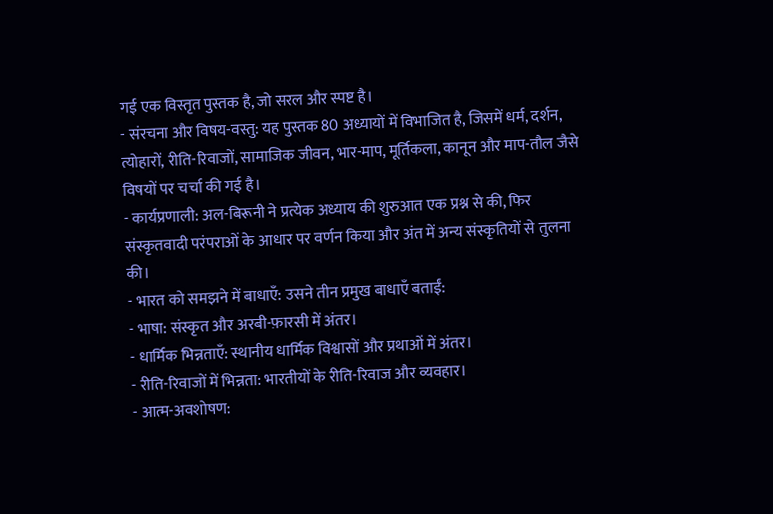गई एक विस्तृत पुस्तक है, जो सरल और स्पष्ट है।
- संरचना और विषय-वस्तु: यह पुस्तक 80 अध्यायों में विभाजित है, जिसमें धर्म, दर्शन, त्योहारों, रीति-रिवाजों, सामाजिक जीवन, भार-माप, मूर्तिकला, कानून और माप-तौल जैसे विषयों पर चर्चा की गई है।
- कार्यप्रणाली: अल-बिरूनी ने प्रत्येक अध्याय की शुरुआत एक प्रश्न से की, फिर संस्कृतवादी परंपराओं के आधार पर वर्णन किया और अंत में अन्य संस्कृतियों से तुलना की।
- भारत को समझने में बाधाएँ: उसने तीन प्रमुख बाधाएँ बताईं:
- भाषा: संस्कृत और अरबी-फ़ारसी में अंतर।
- धार्मिक भिन्नताएँ: स्थानीय धार्मिक विश्वासों और प्रथाओं में अंतर।
- रीति-रिवाजों में भिन्नता: भारतीयों के रीति-रिवाज और व्यवहार।
- आत्म-अवशोषण: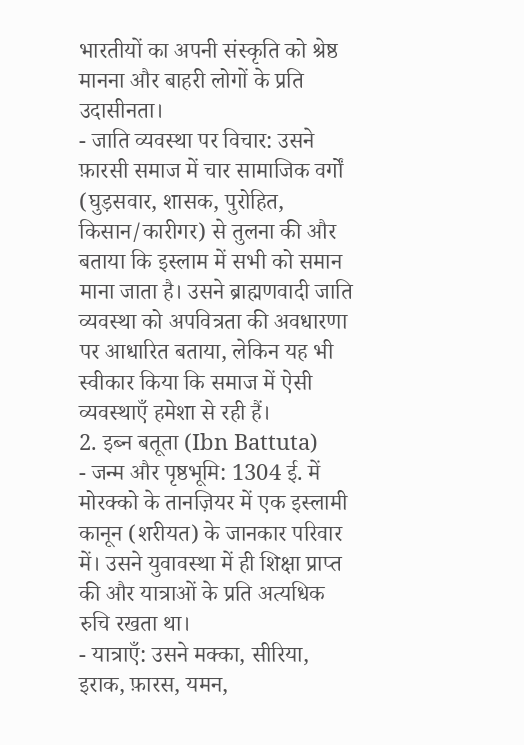भारतीयों का अपनी संस्कृति को श्रेष्ठ मानना और बाहरी लोगों के प्रति उदासीनता।
- जाति व्यवस्था पर विचार: उसने फ़ारसी समाज में चार सामाजिक वर्गों (घुड़सवार, शासक, पुरोहित, किसान/कारीगर) से तुलना की और बताया कि इस्लाम में सभी को समान माना जाता है। उसने ब्राह्मणवादी जाति व्यवस्था को अपवित्रता की अवधारणा पर आधारित बताया, लेकिन यह भी स्वीकार किया कि समाज में ऐसी व्यवस्थाएँ हमेशा से रही हैं।
2. इब्न बतूता (Ibn Battuta)
- जन्म और पृष्ठभूमि: 1304 ई. में मोरक्को के तानज़ियर में एक इस्लामी कानून (शरीयत) के जानकार परिवार में। उसने युवावस्था में ही शिक्षा प्राप्त की और यात्राओं के प्रति अत्यधिक रुचि रखता था।
- यात्राएँ: उसने मक्का, सीरिया, इराक, फ़ारस, यमन,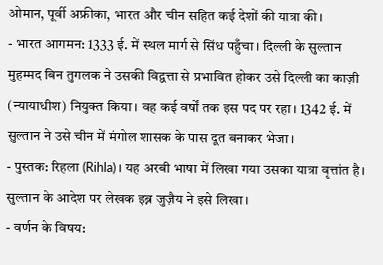ओमान, पूर्वी अफ्रीका, भारत और चीन सहित कई देशों की यात्रा की।
- भारत आगमन: 1333 ई. में स्थल मार्ग से सिंध पहुँचा। दिल्ली के सुल्तान मुहम्मद बिन तुगलक ने उसकी विद्वत्ता से प्रभावित होकर उसे दिल्ली का काज़ी (न्यायाधीश) नियुक्त किया। वह कई वर्षों तक इस पद पर रहा। 1342 ई. में सुल्तान ने उसे चीन में मंगोल शासक के पास दूत बनाकर भेजा।
- पुस्तक: रिहला (Rihla)। यह अरबी भाषा में लिखा गया उसका यात्रा वृत्तांत है। सुल्तान के आदेश पर लेखक इब्न जुज़ैय ने इसे लिखा।
- वर्णन के विषय: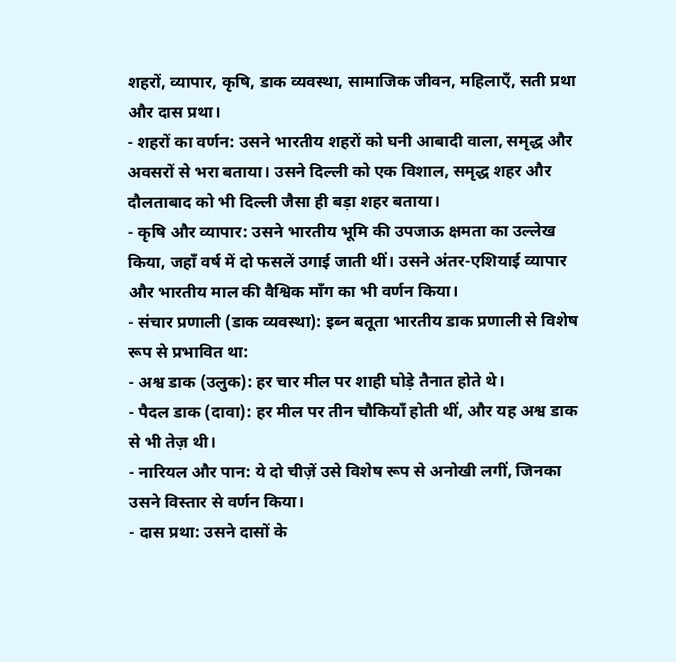शहरों, व्यापार, कृषि, डाक व्यवस्था, सामाजिक जीवन, महिलाएँ, सती प्रथा और दास प्रथा।
- शहरों का वर्णन: उसने भारतीय शहरों को घनी आबादी वाला, समृद्ध और अवसरों से भरा बताया। उसने दिल्ली को एक विशाल, समृद्ध शहर और दौलताबाद को भी दिल्ली जैसा ही बड़ा शहर बताया।
- कृषि और व्यापार: उसने भारतीय भूमि की उपजाऊ क्षमता का उल्लेख किया, जहाँ वर्ष में दो फसलें उगाई जाती थीं। उसने अंतर-एशियाई व्यापार और भारतीय माल की वैश्विक माँग का भी वर्णन किया।
- संचार प्रणाली (डाक व्यवस्था): इब्न बतूता भारतीय डाक प्रणाली से विशेष रूप से प्रभावित था:
- अश्व डाक (उलुक): हर चार मील पर शाही घोड़े तैनात होते थे।
- पैदल डाक (दावा): हर मील पर तीन चौकियाँ होती थीं, और यह अश्व डाक से भी तेज़ थी।
- नारियल और पान: ये दो चीज़ें उसे विशेष रूप से अनोखी लगीं, जिनका उसने विस्तार से वर्णन किया।
- दास प्रथा: उसने दासों के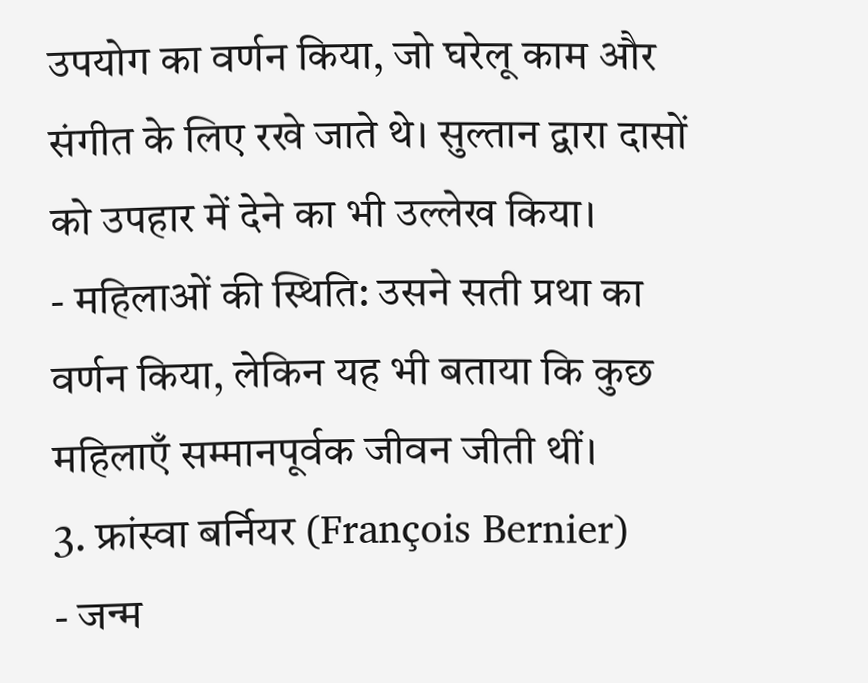उपयोग का वर्णन किया, जो घरेलू काम और संगीत के लिए रखे जाते थे। सुल्तान द्वारा दासों को उपहार में देने का भी उल्लेख किया।
- महिलाओं की स्थिति: उसने सती प्रथा का वर्णन किया, लेकिन यह भी बताया कि कुछ महिलाएँ सम्मानपूर्वक जीवन जीती थीं।
3. फ्रांस्वा बर्नियर (François Bernier)
- जन्म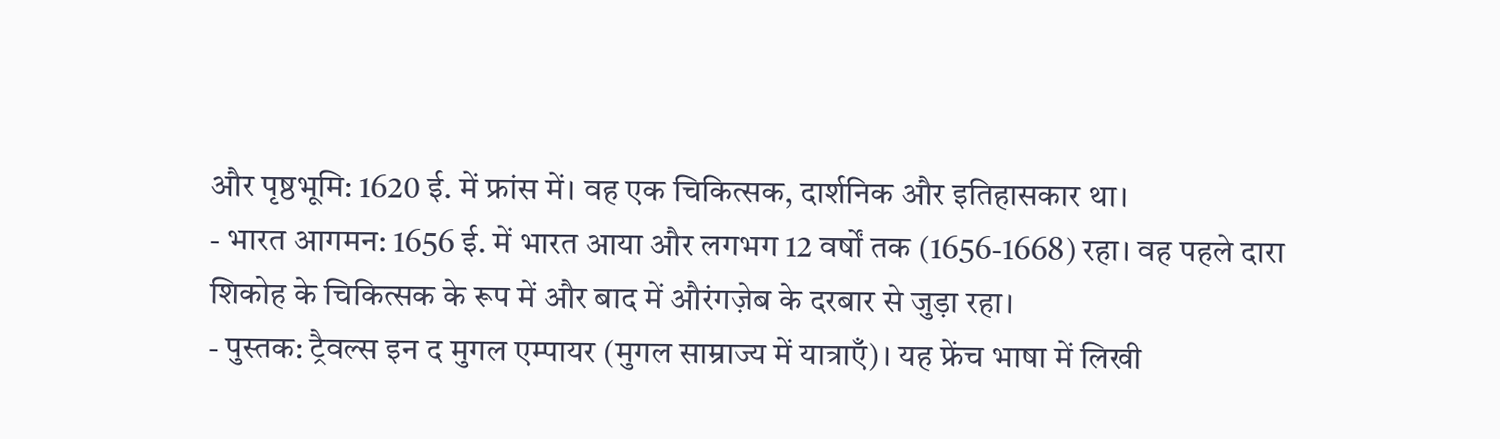और पृष्ठभूमि: 1620 ई. में फ्रांस में। वह एक चिकित्सक, दार्शनिक और इतिहासकार था।
- भारत आगमन: 1656 ई. में भारत आया और लगभग 12 वर्षों तक (1656-1668) रहा। वह पहले दारा शिकोह के चिकित्सक के रूप में और बाद में औरंगज़ेब के दरबार से जुड़ा रहा।
- पुस्तक: ट्रैवल्स इन द मुगल एम्पायर (मुगल साम्राज्य में यात्राएँ)। यह फ्रेंच भाषा में लिखी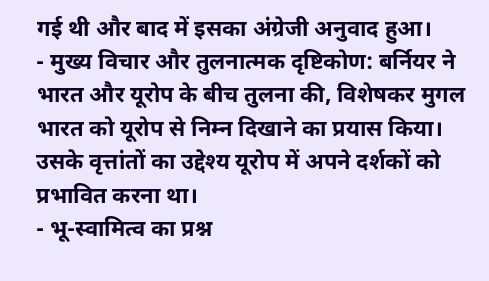गई थी और बाद में इसका अंग्रेजी अनुवाद हुआ।
- मुख्य विचार और तुलनात्मक दृष्टिकोण: बर्नियर ने भारत और यूरोप के बीच तुलना की, विशेषकर मुगल भारत को यूरोप से निम्न दिखाने का प्रयास किया। उसके वृत्तांतों का उद्देश्य यूरोप में अपने दर्शकों को प्रभावित करना था।
- भू-स्वामित्व का प्रश्न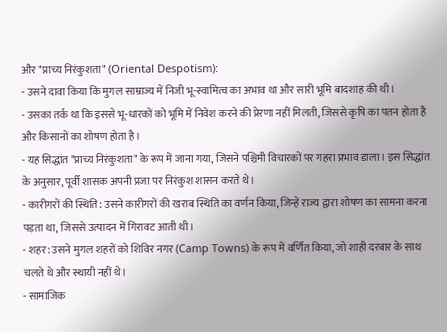और "प्राच्य निरंकुशता" (Oriental Despotism):
- उसने दावा किया कि मुगल साम्राज्य में निजी भू-स्वामित्व का अभाव था और सारी भूमि बादशाह की थी।
- उसका तर्क था कि इससे भू-धारकों को भूमि में निवेश करने की प्रेरणा नहीं मिलती, जिससे कृषि का पतन होता है और किसानों का शोषण होता है।
- यह सिद्धांत "प्राच्य निरंकुशता" के रूप में जाना गया, जिसने पश्चिमी विचारकों पर गहरा प्रभाव डाला। इस सिद्धांत के अनुसार, पूर्वी शासक अपनी प्रजा पर निरंकुश शासन करते थे।
- कारीगरों की स्थिति: उसने कारीगरों की खराब स्थिति का वर्णन किया, जिन्हें राज्य द्वारा शोषण का सामना करना पड़ता था, जिससे उत्पादन में गिरावट आती थी।
- शहर: उसने मुगल शहरों को शिविर नगर (Camp Towns) के रूप में वर्णित किया, जो शाही दरबार के साथ चलते थे और स्थायी नहीं थे।
- सामाजिक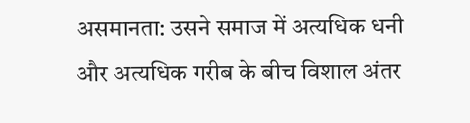असमानता: उसने समाज में अत्यधिक धनी और अत्यधिक गरीब के बीच विशाल अंतर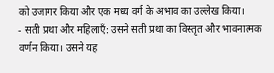को उजागर किया और एक मध्य वर्ग के अभाव का उल्लेख किया।
- सती प्रथा और महिलाएँ: उसने सती प्रथा का विस्तृत और भावनात्मक वर्णन किया। उसने यह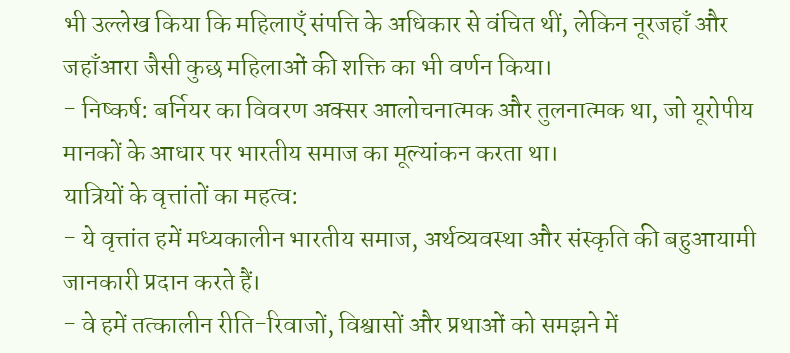भी उल्लेख किया कि महिलाएँ संपत्ति के अधिकार से वंचित थीं, लेकिन नूरजहाँ और जहाँआरा जैसी कुछ महिलाओं की शक्ति का भी वर्णन किया।
- निष्कर्ष: बर्नियर का विवरण अक्सर आलोचनात्मक और तुलनात्मक था, जो यूरोपीय मानकों के आधार पर भारतीय समाज का मूल्यांकन करता था।
यात्रियों के वृत्तांतों का महत्व:
- ये वृत्तांत हमें मध्यकालीन भारतीय समाज, अर्थव्यवस्था और संस्कृति की बहुआयामी जानकारी प्रदान करते हैं।
- वे हमें तत्कालीन रीति-रिवाजों, विश्वासों और प्रथाओं को समझने में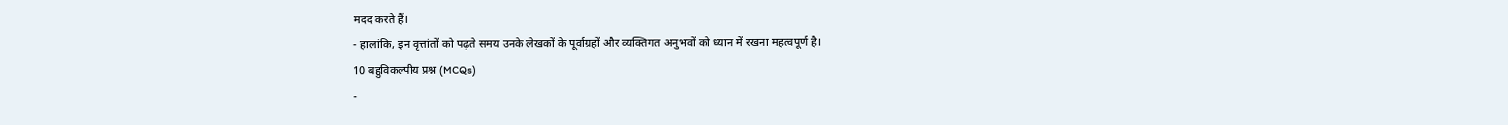मदद करते हैं।
- हालांकि, इन वृत्तांतों को पढ़ते समय उनके लेखकों के पूर्वाग्रहों और व्यक्तिगत अनुभवों को ध्यान में रखना महत्वपूर्ण है।
10 बहुविकल्पीय प्रश्न (MCQs)
-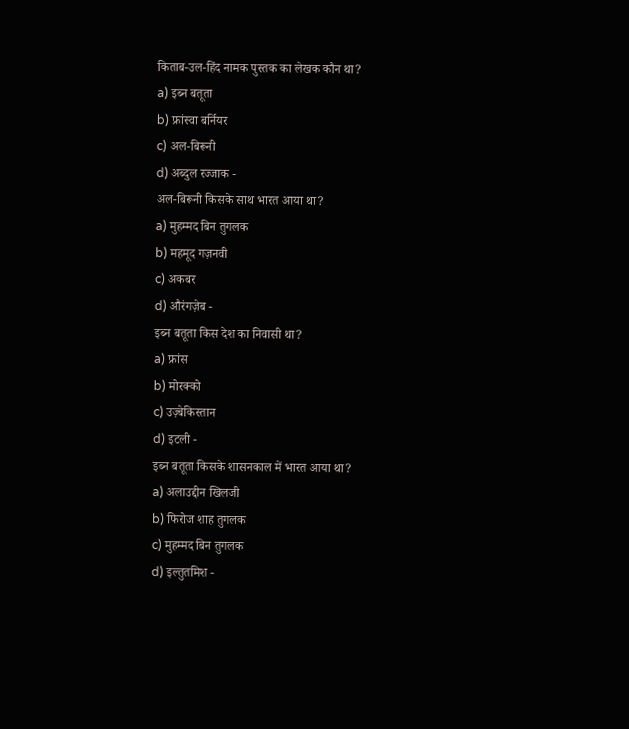किताब-उल-हिंद नामक पुस्तक का लेखक कौन था?
a) इब्न बतूता
b) फ्रांस्वा बर्नियर
c) अल-बिरूनी
d) अब्दुल रज्जाक -
अल-बिरूनी किसके साथ भारत आया था?
a) मुहम्मद बिन तुगलक
b) महमूद गज़नवी
c) अकबर
d) औरंगज़ेब -
इब्न बतूता किस देश का निवासी था?
a) फ्रांस
b) मोरक्को
c) उज़्बेकिस्तान
d) इटली -
इब्न बतूता किसके शासनकाल में भारत आया था?
a) अलाउद्दीन खिलजी
b) फिरोज शाह तुगलक
c) मुहम्मद बिन तुगलक
d) इल्तुतमिश -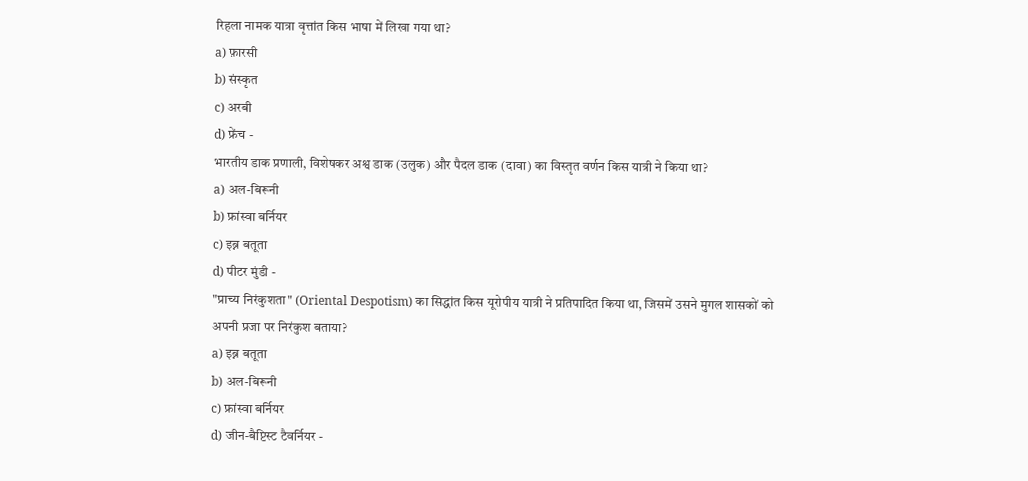रिहला नामक यात्रा वृत्तांत किस भाषा में लिखा गया था?
a) फ़ारसी
b) संस्कृत
c) अरबी
d) फ्रेंच -
भारतीय डाक प्रणाली, विशेषकर अश्व डाक (उलुक) और पैदल डाक (दावा) का विस्तृत वर्णन किस यात्री ने किया था?
a) अल-बिरूनी
b) फ्रांस्वा बर्नियर
c) इब्न बतूता
d) पीटर मुंडी -
"प्राच्य निरंकुशता" (Oriental Despotism) का सिद्धांत किस यूरोपीय यात्री ने प्रतिपादित किया था, जिसमें उसने मुगल शासकों को अपनी प्रजा पर निरंकुश बताया?
a) इब्न बतूता
b) अल-बिरूनी
c) फ्रांस्वा बर्नियर
d) जीन-बैप्टिस्ट टैवर्नियर -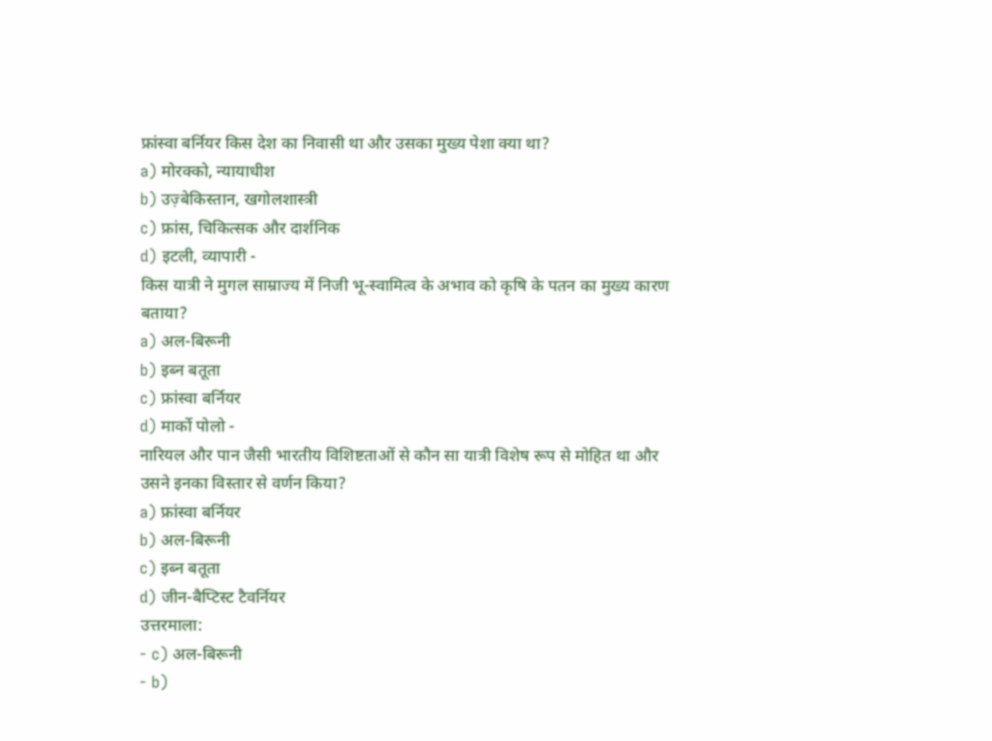फ्रांस्वा बर्नियर किस देश का निवासी था और उसका मुख्य पेशा क्या था?
a) मोरक्को, न्यायाधीश
b) उज़्बेकिस्तान, खगोलशास्त्री
c) फ्रांस, चिकित्सक और दार्शनिक
d) इटली, व्यापारी -
किस यात्री ने मुगल साम्राज्य में निजी भू-स्वामित्व के अभाव को कृषि के पतन का मुख्य कारण बताया?
a) अल-बिरूनी
b) इब्न बतूता
c) फ्रांस्वा बर्नियर
d) मार्को पोलो -
नारियल और पान जैसी भारतीय विशिष्टताओं से कौन सा यात्री विशेष रूप से मोहित था और उसने इनका विस्तार से वर्णन किया?
a) फ्रांस्वा बर्नियर
b) अल-बिरूनी
c) इब्न बतूता
d) जीन-बैप्टिस्ट टैवर्नियर
उत्तरमाला:
- c) अल-बिरूनी
- b)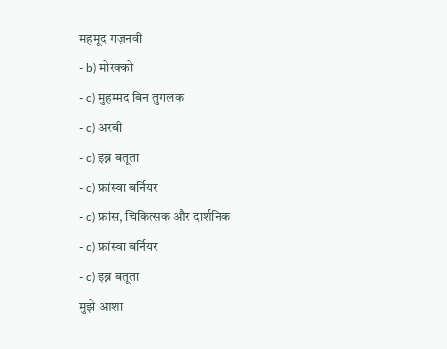महमूद गज़नवी
- b) मोरक्को
- c) मुहम्मद बिन तुगलक
- c) अरबी
- c) इब्न बतूता
- c) फ्रांस्वा बर्नियर
- c) फ्रांस, चिकित्सक और दार्शनिक
- c) फ्रांस्वा बर्नियर
- c) इब्न बतूता
मुझे आशा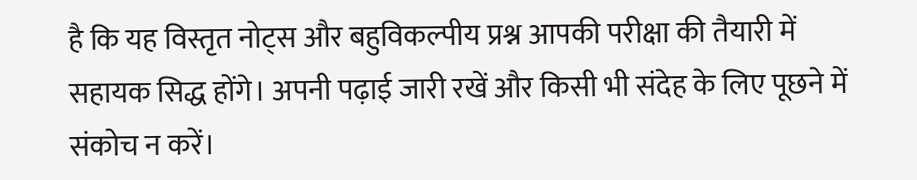है कि यह विस्तृत नोट्स और बहुविकल्पीय प्रश्न आपकी परीक्षा की तैयारी में सहायक सिद्ध होंगे। अपनी पढ़ाई जारी रखें और किसी भी संदेह के लिए पूछने में संकोच न करें।